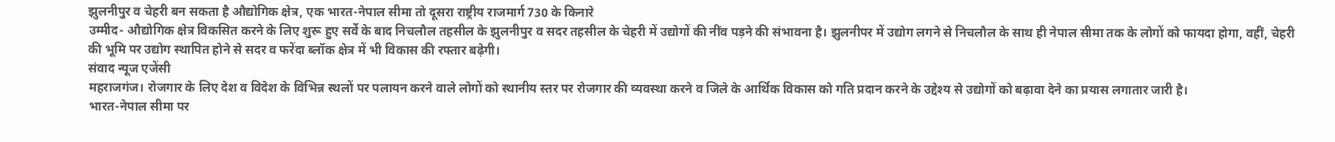झुलनीपुर व चेहरी बन सकता है औद्योगिक क्षेत्र, एक भारत-नेपाल सीमा तो दूसरा राष्ट्रीय राजमार्ग 730 के किनारे
उम्मीद- औद्योगिक क्षेत्र विकसित करने के लिए शुरू हुए सर्वे के बाद निचलौल तहसील के झुलनीपुर व सदर तहसील के चेहरी में उद्योगों की नींव पड़ने की संभावना है। झुलनीपर में उद्योग लगने से निचलौल के साथ ही नेपाल सीमा तक के लोगों को फायदा होगा, वहीं, चेहरी की भूमि पर उद्योग स्थापित होने से सदर व फरेंदा ब्लॉक क्षेत्र में भी विकास की रफ्तार बढ़ेगी।
संवाद न्यूज एजेंसी
महराजगंज। रोजगार के लिए देश व विदेश के विभिन्न स्थलों पर पलायन करने वाले लोगों को स्थानीय स्तर पर रोजगार की व्यवस्था करने व जिले के आर्थिक विकास को गति प्रदान करने के उद्देश्य से उद्योगों को बढ़ावा देने का प्रयास लगातार जारी है।
भारत-नेपाल सीमा पर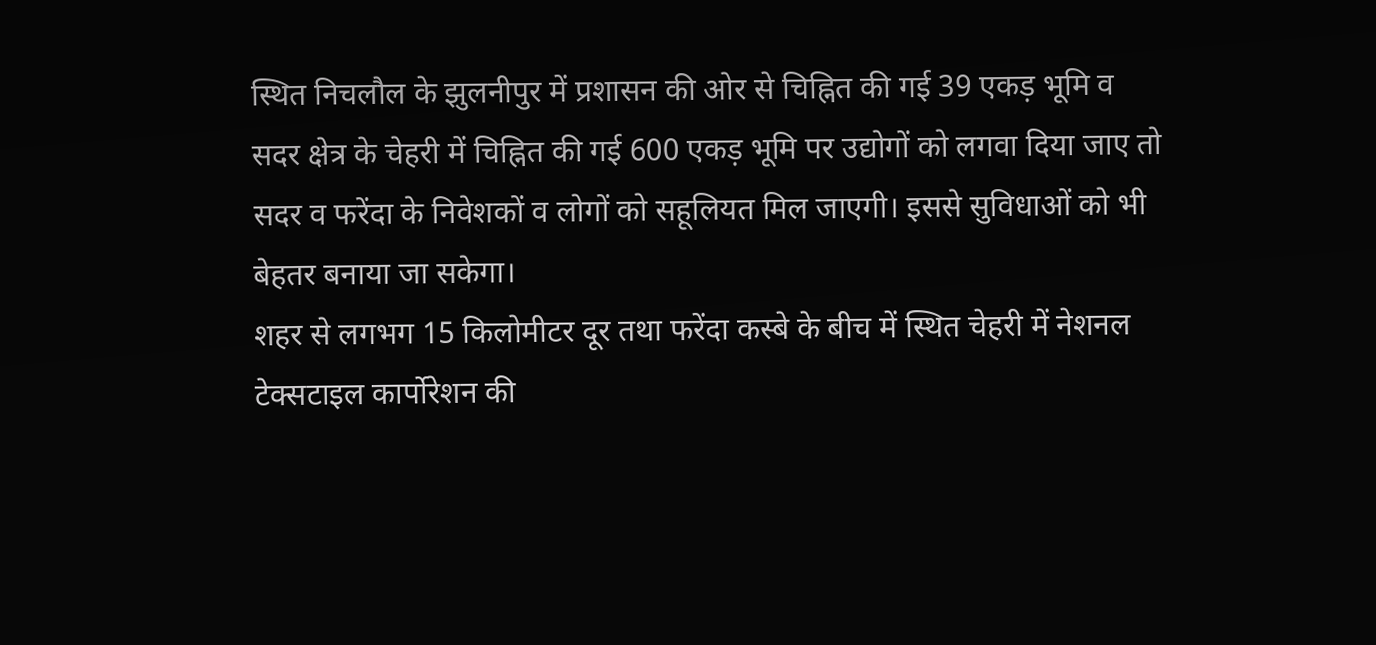स्थित निचलौल के झुलनीपुर में प्रशासन की ओर से चिह्नित की गई 39 एकड़ भूमि व सदर क्षेत्र के चेहरी में चिह्नित की गई 600 एकड़ भूमि पर उद्योगों को लगवा दिया जाए तो सदर व फरेंदा के निवेशकों व लोगों को सहूलियत मिल जाएगी। इससे सुविधाओं को भी बेहतर बनाया जा सकेगा।
शहर से लगभग 15 किलोमीटर दूर तथा फरेंदा कस्बे के बीच में स्थित चेहरी में नेशनल टेक्सटाइल कार्पोरेशन की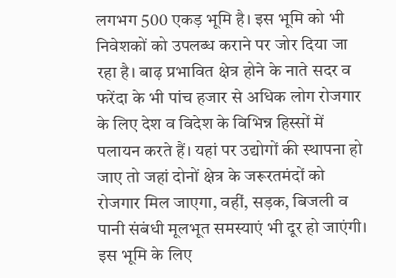लगभग 500 एकड़ भूमि है। इस भूमि को भी निवेशकों को उपलब्ध कराने पर जोर दिया जा रहा है। बाढ़ प्रभावित क्षेत्र होने के नाते सदर व फरेंदा के भी पांच हजार से अधिक लोग रोजगार के लिए देश व विदेश के विभिन्न हिस्सों में पलायन करते हैं। यहां पर उद्योगों की स्थापना हो जाए तो जहां दोनों क्षेत्र के जरूरतमंदों को रोजगार मिल जाएगा, वहीं, सड़क, बिजली व पानी संबंधी मूलभूत समस्याएं भी दूर हो जाएंगी। इस भूमि के लिए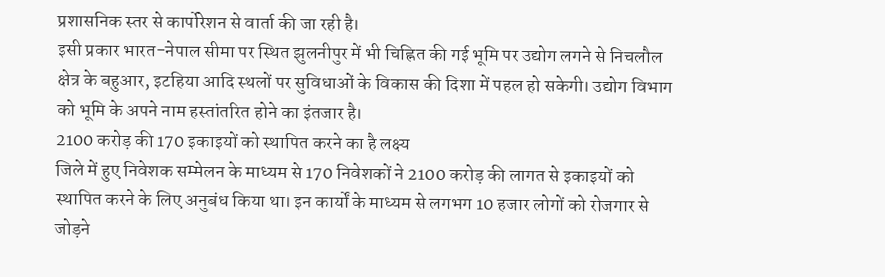प्रशासनिक स्तर से कार्पोरेशन से वार्ता की जा रही है।
इसी प्रकार भारत-नेपाल सीमा पर स्थित झुलनीपुर में भी चिह्नित की गई भूमि पर उद्योग लगने से निचलौल क्षेत्र के बहुआर, इटहिया आदि स्थलों पर सुविधाओं के विकास की दिशा में पहल हो सकेगी। उद्योग विभाग को भूमि के अपने नाम हस्तांतरित होने का इंतजार है।
2100 करोड़ की 170 इकाइयों को स्थापित करने का है लक्ष्य
जिले में हुए निवेशक सम्मेलन के माध्यम से 170 निवेशकों ने 2100 करोड़ की लागत से इकाइयों को स्थापित करने के लिए अनुबंध किया था। इन कार्यों के माध्यम से लगभग 10 हजार लोगों को रोजगार से जोड़ने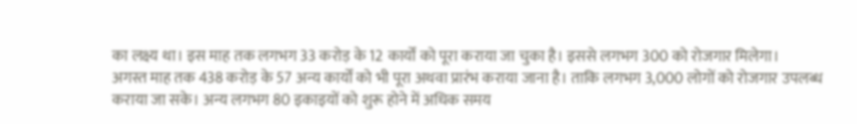का लक्ष्य था। इस माह तक लगभग 33 करोड़ के 12 कार्यों को पूरा कराया जा चुका है। इससे लगभग 300 को रोजगार मिलेगा।
अगस्त माह तक 438 करोड़ के 57 अन्य कार्यों को भी पूरा अथवा प्रारंभ कराया जाना है। ताकि लगभग 3,000 लोगों को रोजगार उपलब्ध कराया जा सके। अन्य लगभग 80 इकाइयों को शुरू होने में अधिक समय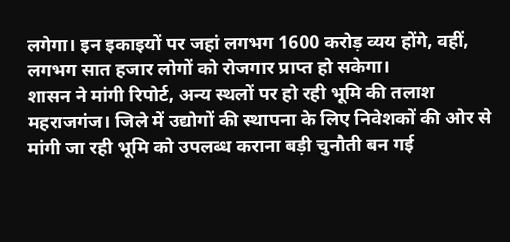लगेगा। इन इकाइयों पर जहां लगभग 1600 करोड़ व्यय होंगे, वहीं, लगभग सात हजार लोगों को रोजगार प्राप्त हो सकेगा।
शासन ने मांगी रिपोर्ट, अन्य स्थलों पर हो रही भूमि की तलाश
महराजगंज। जिले में उद्योगों की स्थापना के लिए निवेशकों की ओर से मांगी जा रही भूमि को उपलब्ध कराना बड़ी चुनौती बन गई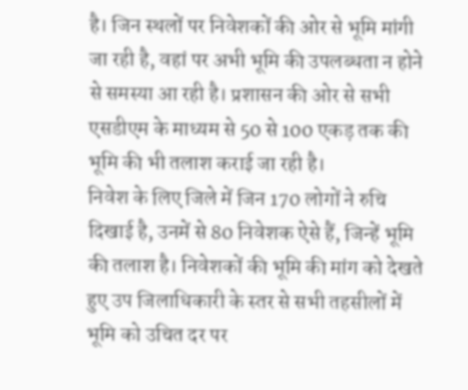है। जिन स्थलों पर निवेशकों की ओर से भूमि मांगी जा रही है, वहां पर अभी भूमि की उपलब्धता न होने से समस्या आ रही है। प्रशासन की ओर से सभी एसडीएम के माध्यम से 50 से 100 एकड़ तक की भूमि की भी तलाश कराई जा रही है।
निवेश के लिए जिले में जिन 170 लोगों ने रुचि दिखाई है, उनमें से 80 निवेशक ऐसे हैं, जिन्हें भूमि की तलाश है। निवेशकों की भूमि की मांग को देखते हुए उप जिलाधिकारी के स्तर से सभी तहसीलों में भूमि को उचित दर पर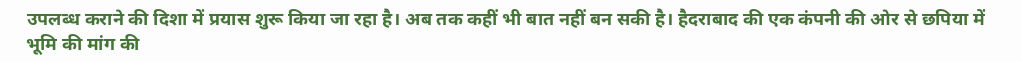उपलब्ध कराने की दिशा में प्रयास शुरू किया जा रहा है। अब तक कहीं भी बात नहीं बन सकी है। हैदराबाद की एक कंपनी की ओर से छपिया में भूमि की मांग की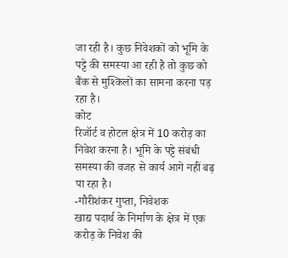जा रही है। कुछ निवेशकों को भूमि के पट्टे की समस्या आ रही है तो कुछ को बैंक से मुश्किलों का सामना करना पड़ रहा है।
कोट
रिजॉर्ट व होटल क्षेत्र में 10 करोड़ का निवेश करना है। भूमि के पट्टे संबंधी समस्या की वजह से कार्य आगे नहीं बढ़ पा रहा है।
-गौरीशंकर गुप्ता, निवेशक
खाद्य पदार्थ के निर्माण के क्षेत्र में एक करोड़ के निवेश की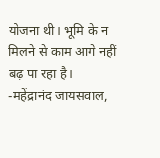योजना थी। भूमि के न मिलने से काम आगे नहीं बढ़ पा रहा है।
-महेंद्रानंद जायसवाल,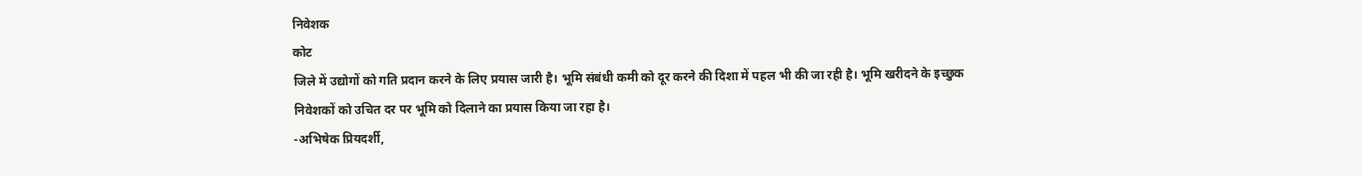निवेशक
कोट
जिले में उद्योगों को गति प्रदान करने के लिए प्रयास जारी है। भूमि संबंधी कमी को दूर करने की दिशा में पहल भी की जा रही है। भूमि खरीदने के इच्छुक निवेशकों को उचित दर पर भूमि को दिलाने का प्रयास किया जा रहा है।
-अभिषेक प्रियदर्शी,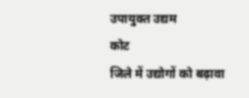उपायुक्त उद्यम
कोट
जिले में उद्योगों को बढ़ावा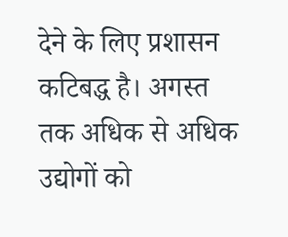देने के लिए प्रशासन कटिबद्ध है। अगस्त तक अधिक से अधिक उद्योगों को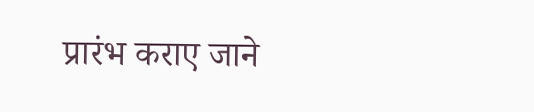प्रारंभ कराए जाने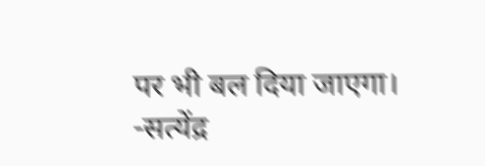पर भी बल दिया जाएगा।
-सत्येंद्र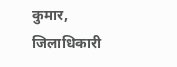कुमार, जिलाधिकारी